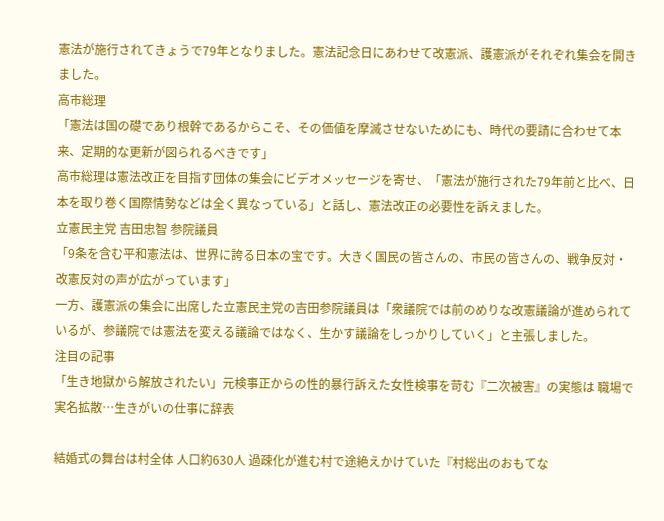憲法が施行されてきょうで79年となりました。憲法記念日にあわせて改憲派、護憲派がそれぞれ集会を開きました。
高市総理
「憲法は国の礎であり根幹であるからこそ、その価値を摩滅させないためにも、時代の要請に合わせて本来、定期的な更新が図られるべきです」
高市総理は憲法改正を目指す団体の集会にビデオメッセージを寄せ、「憲法が施行された79年前と比べ、日本を取り巻く国際情勢などは全く異なっている」と話し、憲法改正の必要性を訴えました。
立憲民主党 吉田忠智 参院議員
「9条を含む平和憲法は、世界に誇る日本の宝です。大きく国民の皆さんの、市民の皆さんの、戦争反対・改憲反対の声が広がっています」
一方、護憲派の集会に出席した立憲民主党の吉田参院議員は「衆議院では前のめりな改憲議論が進められているが、参議院では憲法を変える議論ではなく、生かす議論をしっかりしていく」と主張しました。
注目の記事
「生き地獄から解放されたい」元検事正からの性的暴行訴えた女性検事を苛む『二次被害』の実態は 職場で実名拡散…生きがいの仕事に辞表

結婚式の舞台は村全体 人口約630人 過疎化が進む村で途絶えかけていた『村総出のおもてな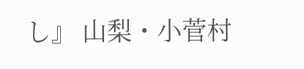し』 山梨・小菅村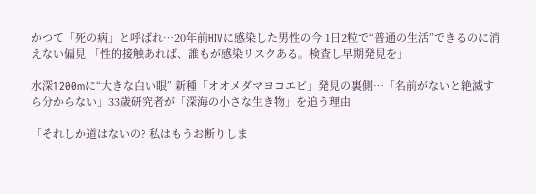かつて「死の病」と呼ばれ…20年前HIVに感染した男性の今 1日2粒で“普通の生活”できるのに消えない偏見 「性的接触あれば、誰もが感染リスクある。検査し早期発見を」

水深1200mに“大きな白い眼” 新種「オオメダマヨコエビ」発見の裏側…「名前がないと絶滅すら分からない」33歳研究者が「深海の小さな生き物」を追う理由

「それしか道はないの? 私はもうお断りしま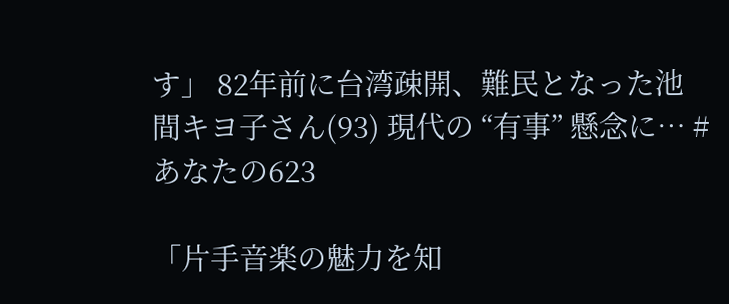す」 82年前に台湾疎開、難民となった池間キヨ子さん(93) 現代の “有事” 懸念に… #あなたの623

「片手音楽の魅力を知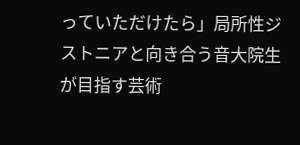っていただけたら」局所性ジストニアと向き合う音大院生が目指す芸術